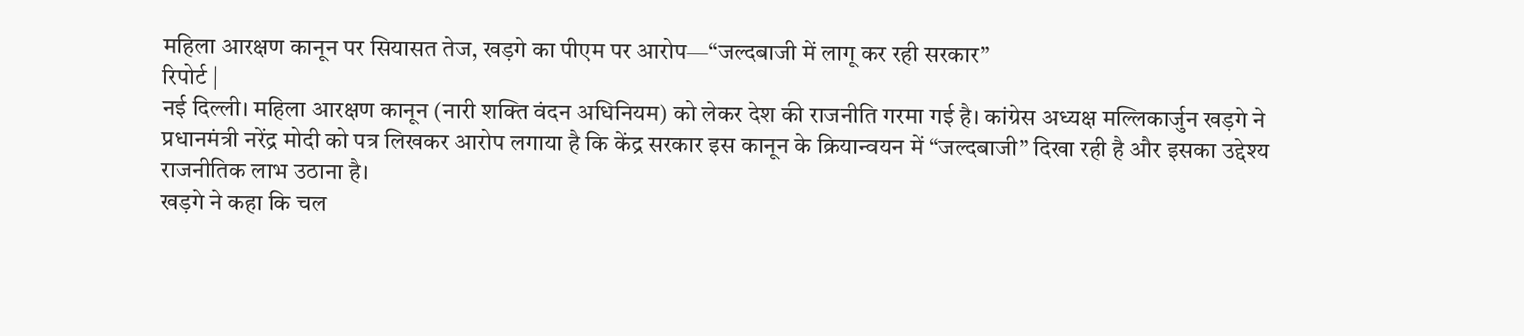महिला आरक्षण कानून पर सियासत तेज, खड़गे का पीएम पर आरोप—“जल्दबाजी में लागू कर रही सरकार”
रिपोर्ट |
नई दिल्ली। महिला आरक्षण कानून (नारी शक्ति वंदन अधिनियम) को लेकर देश की राजनीति गरमा गई है। कांग्रेस अध्यक्ष मल्लिकार्जुन खड़गे ने प्रधानमंत्री नरेंद्र मोदी को पत्र लिखकर आरोप लगाया है कि केंद्र सरकार इस कानून के क्रियान्वयन में “जल्दबाजी” दिखा रही है और इसका उद्देश्य राजनीतिक लाभ उठाना है।
खड़गे ने कहा कि चल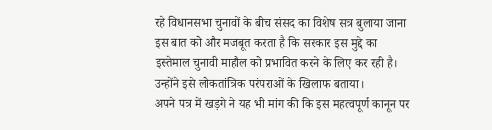रहे विधानसभा चुनावों के बीच संसद का विशेष सत्र बुलाया जाना इस बात को और मजबूत करता है कि सरकार इस मुद्दे का इस्तेमाल चुनावी माहौल को प्रभावित करने के लिए कर रही है। उन्होंने इसे लोकतांत्रिक परंपराओं के खिलाफ बताया।
अपने पत्र में खड़गे ने यह भी मांग की कि इस महत्वपूर्ण कानून पर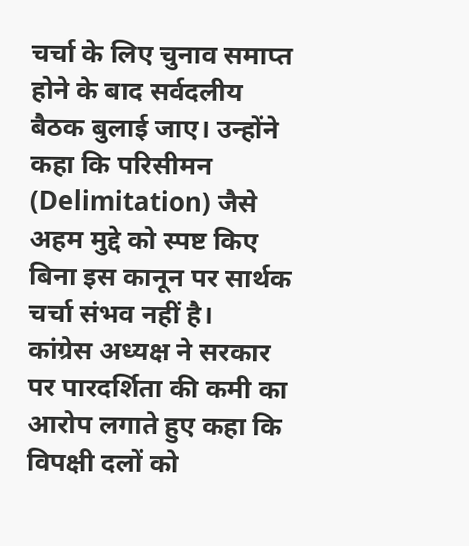चर्चा के लिए चुनाव समाप्त होने के बाद सर्वदलीय बैठक बुलाई जाए। उन्होंने कहा कि परिसीमन (Delimitation) जैसे अहम मुद्दे को स्पष्ट किए बिना इस कानून पर सार्थक चर्चा संभव नहीं है।
कांग्रेस अध्यक्ष ने सरकार पर पारदर्शिता की कमी का आरोप लगाते हुए कहा कि विपक्षी दलों को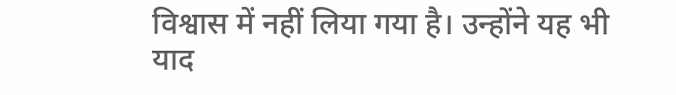विश्वास में नहीं लिया गया है। उन्होंने यह भी याद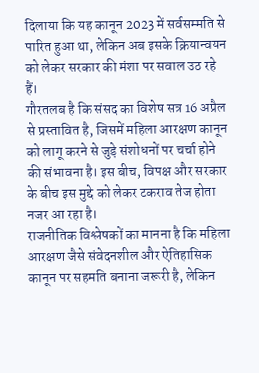दिलाया कि यह कानून 2023 में सर्वसम्मति से पारित हुआ था, लेकिन अब इसके क्रियान्वयन को लेकर सरकार की मंशा पर सवाल उठ रहे हैं।
गौरतलब है कि संसद का विशेष सत्र 16 अप्रैल से प्रस्तावित है, जिसमें महिला आरक्षण कानून को लागू करने से जुड़े संशोधनों पर चर्चा होने की संभावना है। इस बीच, विपक्ष और सरकार के बीच इस मुद्दे को लेकर टकराव तेज होता नजर आ रहा है।
राजनीतिक विश्लेषकों का मानना है कि महिला आरक्षण जैसे संवेदनशील और ऐतिहासिक कानून पर सहमति बनाना जरूरी है, लेकिन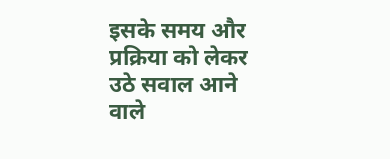इसके समय और प्रक्रिया को लेकर उठे सवाल आने वाले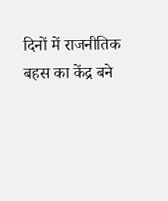दिनों में राजनीतिक बहस का केंद्र बने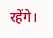रहेंगे।